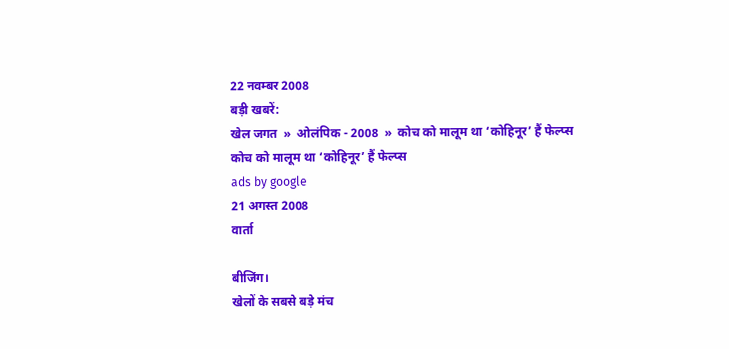22 नवम्बर 2008
बड़ी खबरें:
खेल जगत  »  ओलंपिक - 2008  »  कोच को मालूम था ‘कोहिनूर’ हैं फेल्प्स
कोच को मालूम था ‘कोहिनूर’ हैं फेल्प्स
ads by google
21 अगस्त 2008
वार्ता

बीजिंग।
खेलों के सबसे बड़े मंच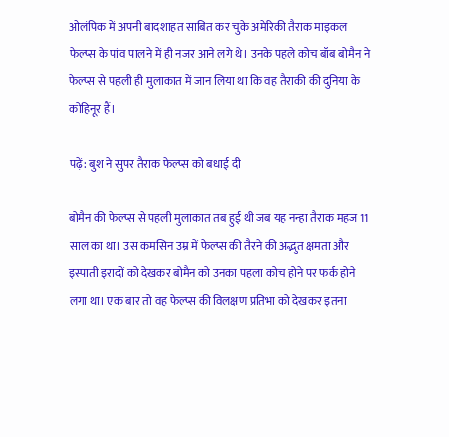ओलंपिक में अपनी बादशाहत साबित कर चुके अमेरिकी तैराक माइकल फेल्प्स के पांव पालने में ही नजर आने लगे थे। उनके पहले कोच बॉब बोमैन ने फेल्प्स से पहली ही मुलाकात में जान लिया था कि वह तैराकी की दुनिया के कोहिनूर हैं।

पढ़ें: बुश ने सुपर तैराक फेल्प्स को बधाई दी

बोमैन की फेल्प्स से पहली मुलाकात तब हुई थी जब यह नन्हा तैराक महज 11 साल का था। उस कमसिन उम्र में फेल्प्स की तैरने की अद्भुत क्षमता और इस्पाती इरादों को देखकर बोमैन को उनका पहला कोच होने पर फर्क होने लगा था। एक बार तो वह फेल्प्स की विलक्षण प्रतिभा को देखकर इतना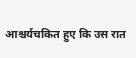आश्चर्यचकित हुए कि उस रात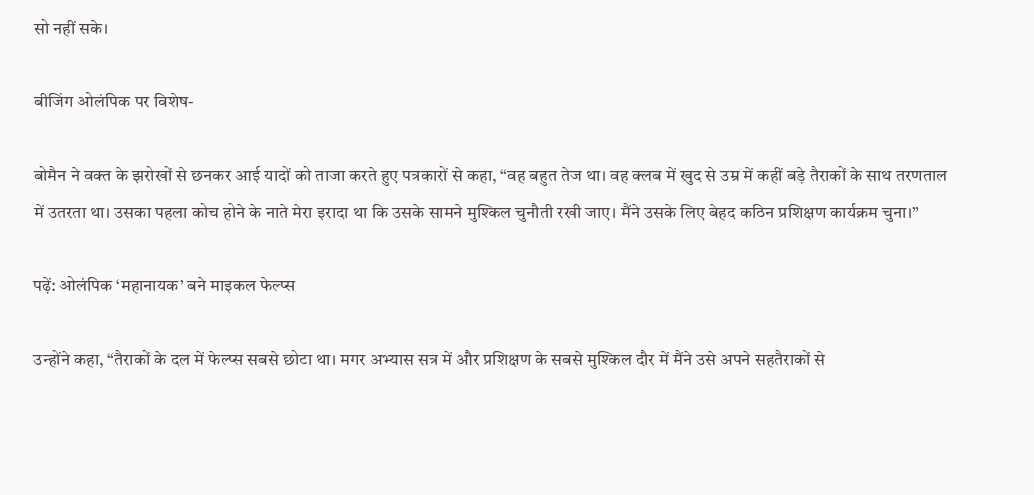सो नहीं सके।

बीजिंग ओलंपिक पर विशेष-

बोमैन ने वक्त के झरोखों से छनकर आई यादों को ताजा करते हुए पत्रकारों से कहा, “वह बहुत तेज था। वह क्लब में खुद से उम्र में कहीं बड़े तैराकों के साथ तरणताल में उतरता था। उसका पहला कोच होने के नाते मेरा इरादा था कि उसके सामने मुश्किल चुनौती रखी जाए। मैंने उसके लिए बेहद कठिन प्रशिक्षण कार्यक्रम चुना।”

पढ़ें: ओलंपिक ‘महानायक’ बने माइकल फेल्प्स

उन्होंने कहा, “तैराकों के दल में फेल्प्स सबसे छोटा था। मगर अभ्यास सत्र में और प्रशिक्षण के सबसे मुश्किल दौर में मैंने उसे अपने सहतैराकों से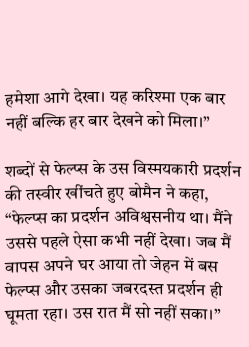हमेशा आगे देखा। यह करिश्मा एक बार नहीं बल्कि हर बार देखने को मिला।”

शब्दों से फेल्प्स के उस विस्मयकारी प्रदर्शन की तस्वीर खींचते हुए बोमैन ने कहा, “फेल्प्स का प्रदर्शन अविश्वसनीय था। मैंने उससे पहले ऐसा कभी नहीं देखा। जब मैं वापस अपने घर आया तो जेहन में बस फेल्प्स और उसका जबरदस्त प्रदर्शन ही घूमता रहा। उस रात मैं सो नहीं सका।”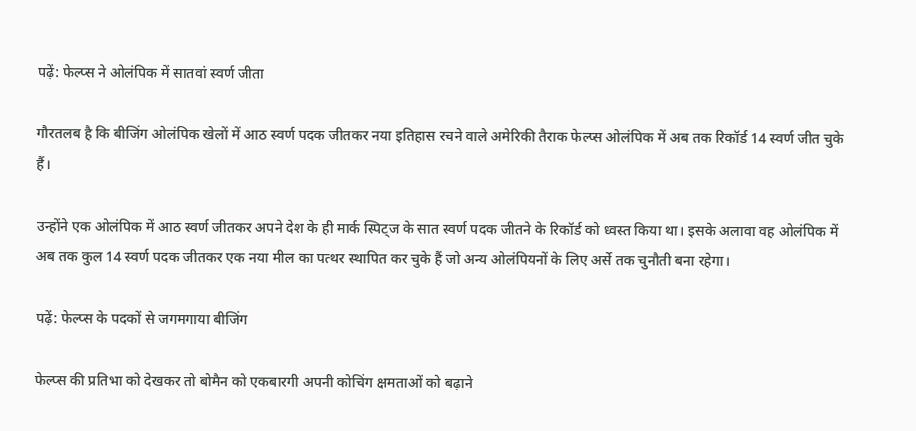पढ़ें: फेल्प्स ने ओलंपिक में सातवां स्वर्ण जीता

गौरतलब है कि बीजिंग ओलंपिक खेलों में आठ स्वर्ण पदक जीतकर नया इतिहास रचने वाले अमेरिकी तैराक फेल्प्स ओलंपिक में अब तक रिकॉर्ड 14 स्वर्ण जीत चुके हैं।

उन्होंने एक ओलंपिक में आठ स्वर्ण जीतकर अपने देश के ही मार्क स्पिट्ज के सात स्वर्ण पदक जीतने के रिकॉर्ड को ध्वस्त किया था। इसके अलावा वह ओलंपिक में अब तक कुल 14 स्वर्ण पदक जीतकर एक नया मील का पत्थर स्थापित कर चुके हैं जो अन्य ओलंपियनों के लिए अर्से तक चुनौती बना रहेगा।

पढ़ें: फेल्प्स के पदकों से जगमगाया बीजिंग

फेल्प्स की प्रतिभा को देखकर तो बोमैन को एकबारगी अपनी कोचिंग क्षमताओं को बढ़ाने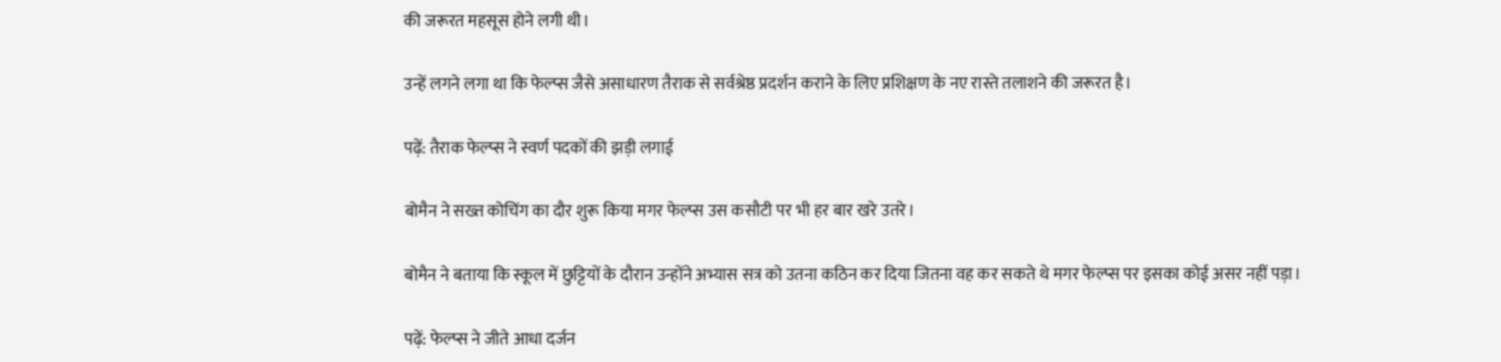की जरूरत महसूस होने लगी थी।

उन्हें लगने लगा था कि फेल्प्स जैसे असाधारण तैराक से सर्वश्रेष्ठ प्रदर्शन कराने के लिए प्रशिक्षण के नए रास्ते तलाशने की जरूरत है।

पढ़ें: तैराक फेल्प्स ने स्वर्ण पदकों की झड़ी लगाई

बोमैन ने सख्त कोचिंग का दौर शुरू किया मगर फेल्प्स उस कसौटी पर भी हर बार खरे उतरे।

बोमैन ने बताया कि स्कूल में छुट्टियों के दौरान उन्होंने अभ्यास सत्र को उतना कठिन कर दिया जितना वह कर सकते थे मगर फेल्प्स पर इसका कोई असर नहीं पड़ा।

पढ़ें: फेल्प्स ने जीते आधा दर्जन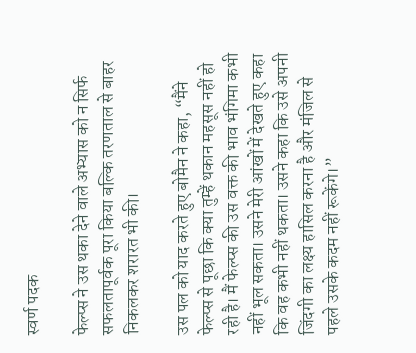स्वर्ण पदक

फेल्प्स ने उस थका देने वाले अभ्यास को न सिर्फ सफलतापूर्वक पूरा किया बल्कि तरणताल से बाहर निकलकर शरारत भी की।

उस पल को याद करते हुए बोमैन ने कहा, “मैंने फेल्प्स से पूछा कि क्या तुम्हें थकान महसूस नहीं हो रही है। मैं फेल्प्स की उस वक्त की भाव भंगिमा कभी नहीं भूल सकता। उसने मेरी आंखों में देखते हुए कहा कि वह कभी नहीं थकता। उसने कहा कि उसे अपनी जिंदगी का लक्ष्य हासिल करना है और मंजिल से पहले उसके कदम नहीं रूकेंगे।”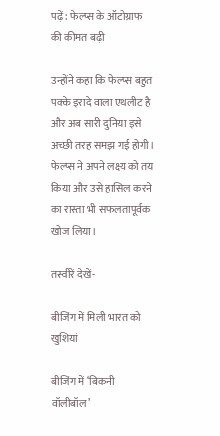पढ़ें: फेल्प्स के ऑटोग्राफ की कीमत बढ़ी

उन्होंने कहा कि फेल्प्स बहुत पक्के इरादे वाला एथलीट है और अब सारी दुनिया इसे अच्छी तरह समझ गई होगी। फेल्प्स ने अपने लक्ष्य को तय किया और उसे हासिल करने का रास्ता भी सफलतापूर्वक खोज लिया।

तस्वीरें देखें-

बीजिंग में मिली भारत को खुशियां

बीजिंग में ‘बिकनी वॉलीबॉल’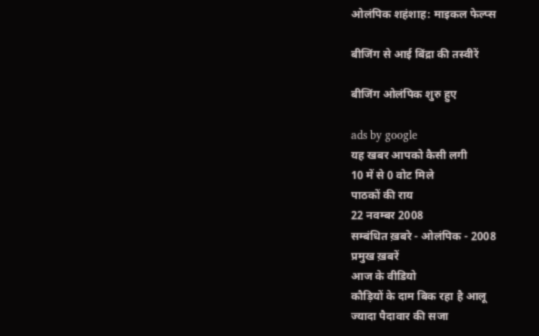ओलंपिक शहंशाह: माइकल फेल्प्स

बीजिंग से आई बिंद्रा की तस्वीरें

बीजिंग ओलंपिक शुरु हुए

ads by google
यह खबर आपको कैसी लगी
10 में से 0 वोट मिले
पाठकों की राय
22 नवम्बर 2008
सम्बंधित ख़बरे - ओलंपिक - 2008
प्रमुख ख़बरें
आज के वीडियो
कौड़ियों के दाम बिक रहा है आलू
ज्यादा पैदावार की सजा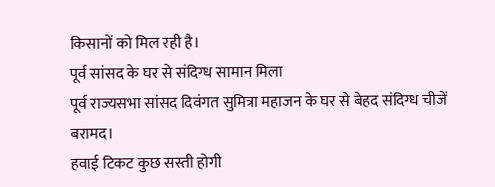किसानों को मिल रही है।
पूर्व सांसद के घर से संदिग्ध सामान मिला
पूर्व राज्यसभा सांसद दिवंगत सुमित्रा महाजन के घर से बेहद संदिग्ध चीजें बरामद।
हवाई टिकट कुछ सस्ती होगी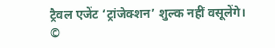ट्रैवल एजेंट ‘ट्रांजेक्शन’ शुल्क नहीं वसूलेंगे।
©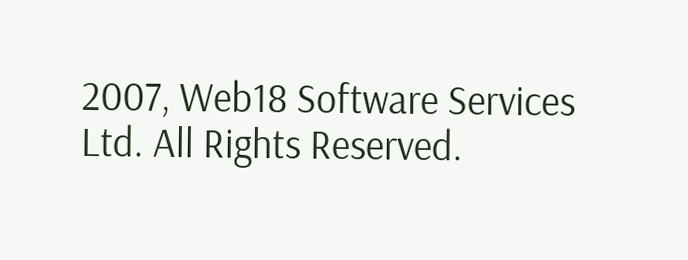2007, Web18 Software Services Ltd. All Rights Reserved.